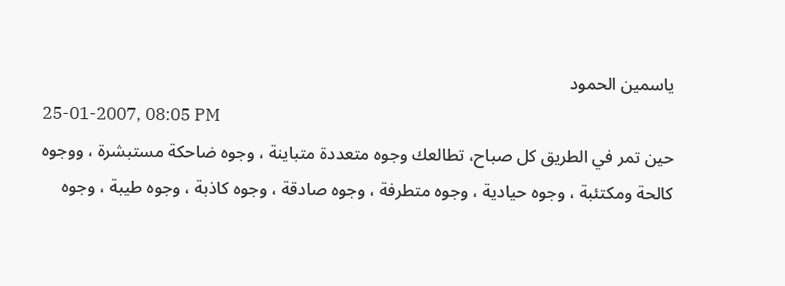ياسمين الحمود
25-01-2007, 08:05 PM
حين تمر في الطريق كل صباح، تطالعك وجوه متعددة متباينة ، وجوه ضاحكة مستبشرة ، ووجوه كالحة ومكتئبة ، وجوه حيادية ، وجوه متطرفة ، وجوه صادقة ، وجوه كاذبة ، وجوه طيبة ، وجوه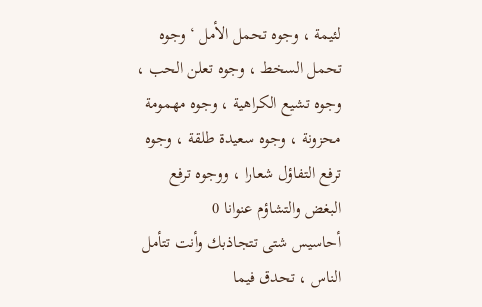لئيمة ، وجوه تحمل الأمل ‘ وجوه تحمل السخط ، وجوه تعلن الحب ، وجوه تشيع الكراهية ، وجوه مهمومة محزونة ، وجوه سعيدة طلقة ، وجوه ترفع التفاؤل شعارا ، ووجوه ترفع البغض والتشاؤم عنوانا 0
أحاسيس شتى تتجاذبك وأنت تتأمل الناس ، تحدق فيما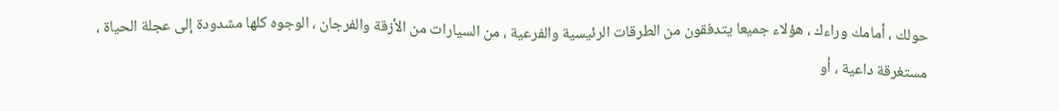حولك ، أمامك وراءك ، هؤلاء جميعا يتدفقون من الطرقات الرئيسية والفرعية ، من السيارات من الأزقة والفرجان ، الوجوه كلها مشدودة إلى عجلة الحياة ، مستغرقة داعية ، أو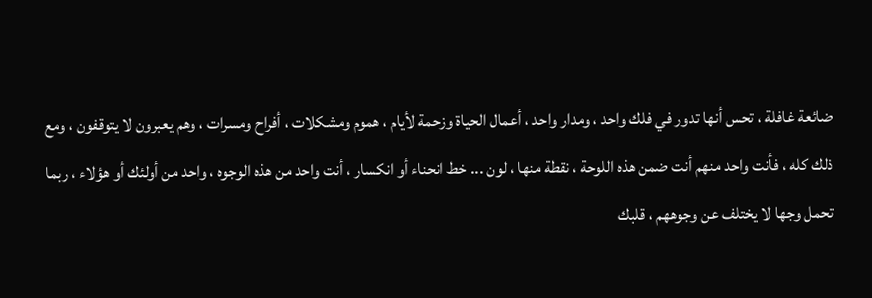ضائعة غافلة ، تحس أنها تدور في فلك واحد ، ومدار واحد ، أعمال الحياة وزحمة لأيام ، هموم ومشكلات ، أفراح ومسرات ، وهم يعبرون لا يتوقفون ، ومع ذلك كله ، فأنت واحد منهم أنت ضمن هذه اللوحة ، نقطة منها ، لون ... خط انحناء أو انكسار ، أنت واحد من هذه الوجوه ، واحد من أولئك أو هؤلاء ، ربما تحمل وجها لا يختلف عن وجوههم ، قلبك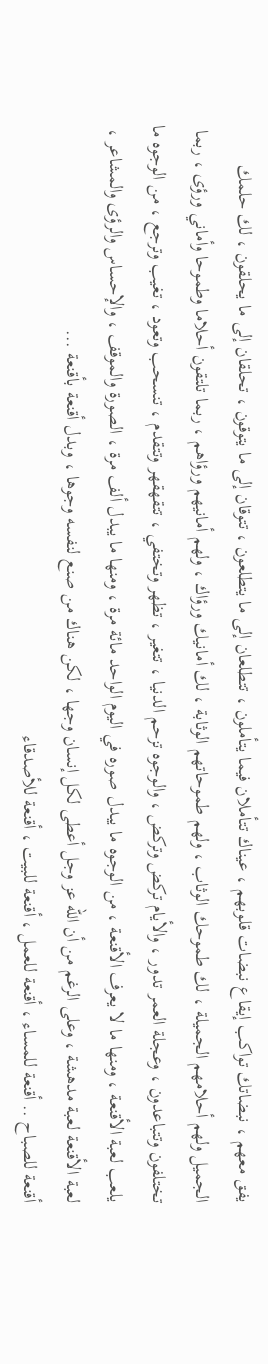يفق معهم ، نبضاتك تواكب إيقاع نبضات قلوبهم ، عيناك تتأملان فيما يتأملون ، تتطلعان إلى ما يتطلعون ، تتوقان إلى ما يتوقون ، تحلقان إلى ما يحلقون ، لك حلمك الجميل ولهم أحلامهم الجميلة ، لك طموحك الوثاب ، ولهم طموحاتهم الوثابة ، لك أمانيك ورؤاك ، ولهم أمانيهم ورؤاهم ، ربما تلتقون أحلاما وطموحا وأماني ورؤى ، ربما تختلفون وتتباعدون ، وعجلة العمر تدور ، والأيام تركض وتركض ، والوجوه تزحم الدنيا ، تتغير ، تظهر وتختفي ، تتقهقهر وتتقدم ، تنسحب وتعود ، تغيب وترجع ، من الوجوه ما يلعب لعبة الأقنعة ، ومنها ما لا يعرف الأقنعة ، من الوجوه ما يبدل صوره في اليوم الواحد مائة مرة ، ومنها ما يبدل ألف مرة ، الصورة والموقف ، والإحساس والرؤى والمشاعر ، لعبة الأقنعة لعبة مدهشة ، وعلى الرغم من أن الله عز وجل أعطى لكل إنسان وجها ، لكن هناك من صنع لنفسه وجوها ، وبدل أقنعة بأقنعة ...
أقنعة للصباح .. أقنعة للمساء ، أقنعة للعمل ، أقنعة للبيت ، أقنعة للأصدقاء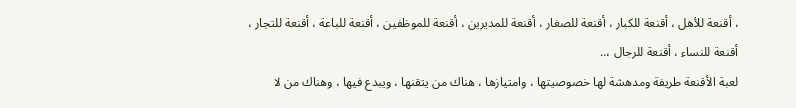، أقنعة للأهل ، أقنعة للكبار ، أقنعة للصغار ، أقنعة للمديرين ، أقنعة للموظفين ، أقنعة للباعة ، أقنعة للتجار ، أقنعة للنساء ، أقنعة للرجال ،..
لعبة الأقنعة طريفة ومدهشة لها خصوصيتها ، وامتيازها ، هناك من يتقنها ، ويبدع فيها ، وهناك من لا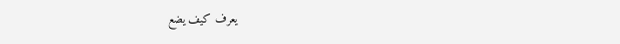يعرف كيف يضع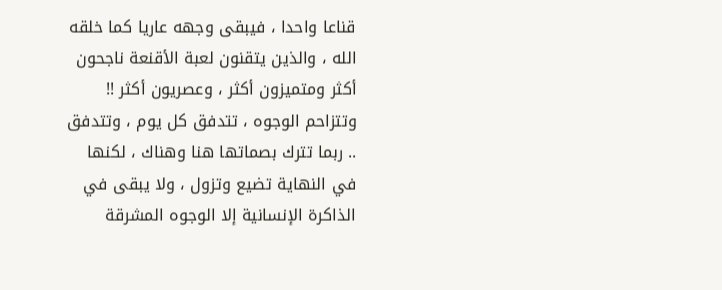قناعا واحدا ، فيبقى وجهه عاريا كما خلقه الله ، والذين يتقنون لعبة الأقنعة ناجحون أكثر ومتميزون أكثر ، وعصريون أكثر !!
وتتزاحم الوجوه ، تتدفق كل يوم ، وتتدفق .. ربما تترك بصماتها هنا وهناك ، لكنها في النهاية تضيع وتزول ، ولا يبقى في الذاكرة الإنسانية إلا الوجوه المشرقة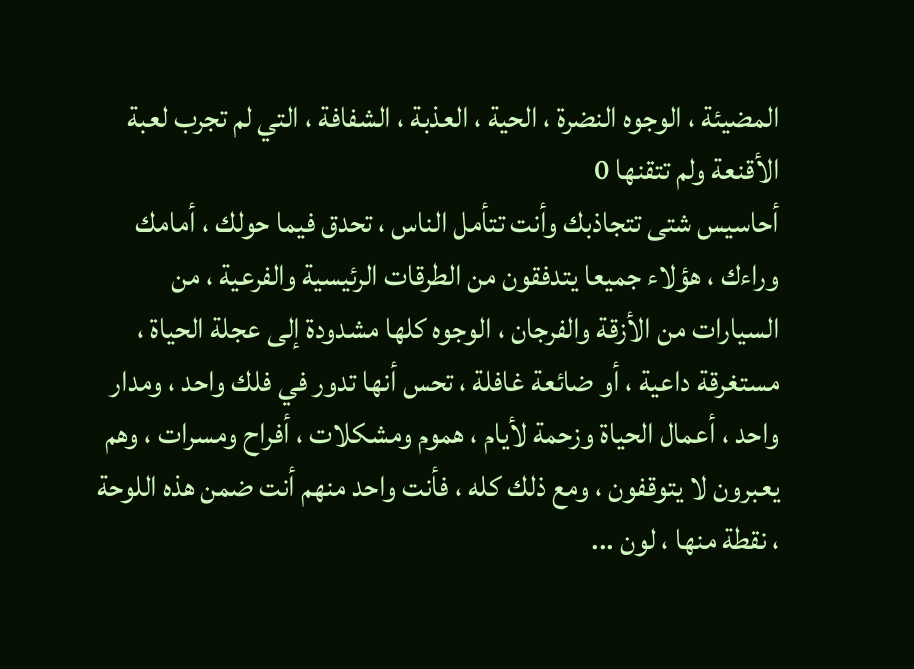المضيئة ، الوجوه النضرة ، الحية ، العذبة ، الشفافة ، التي لم تجرب لعبة الأقنعة ولم تتقنها 0
أحاسيس شتى تتجاذبك وأنت تتأمل الناس ، تحدق فيما حولك ، أمامك وراءك ، هؤلاء جميعا يتدفقون من الطرقات الرئيسية والفرعية ، من السيارات من الأزقة والفرجان ، الوجوه كلها مشدودة إلى عجلة الحياة ، مستغرقة داعية ، أو ضائعة غافلة ، تحس أنها تدور في فلك واحد ، ومدار واحد ، أعمال الحياة وزحمة لأيام ، هموم ومشكلات ، أفراح ومسرات ، وهم يعبرون لا يتوقفون ، ومع ذلك كله ، فأنت واحد منهم أنت ضمن هذه اللوحة ، نقطة منها ، لون ...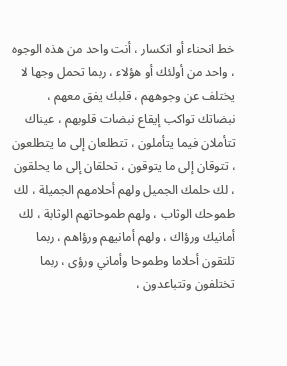خط انحناء أو انكسار ، أنت واحد من هذه الوجوه ، واحد من أولئك أو هؤلاء ، ربما تحمل وجها لا يختلف عن وجوههم ، قلبك يفق معهم ، نبضاتك تواكب إيقاع نبضات قلوبهم ، عيناك تتأملان فيما يتأملون ، تتطلعان إلى ما يتطلعون ، تتوقان إلى ما يتوقون ، تحلقان إلى ما يحلقون ، لك حلمك الجميل ولهم أحلامهم الجميلة ، لك طموحك الوثاب ، ولهم طموحاتهم الوثابة ، لك أمانيك ورؤاك ، ولهم أمانيهم ورؤاهم ، ربما تلتقون أحلاما وطموحا وأماني ورؤى ، ربما تختلفون وتتباعدون ،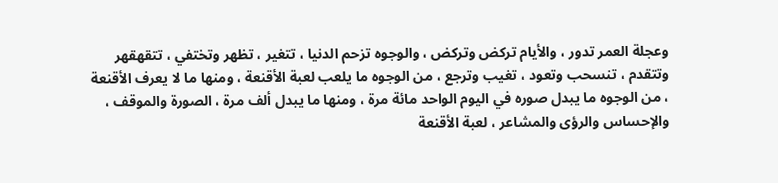وعجلة العمر تدور ، والأيام تركض وتركض ، والوجوه تزحم الدنيا ، تتغير ، تظهر وتختفي ، تتقهقهر وتتقدم ، تنسحب وتعود ، تغيب وترجع ، من الوجوه ما يلعب لعبة الأقنعة ، ومنها ما لا يعرف الأقنعة ، من الوجوه ما يبدل صوره في اليوم الواحد مائة مرة ، ومنها ما يبدل ألف مرة ، الصورة والموقف ، والإحساس والرؤى والمشاعر ، لعبة الأقنعة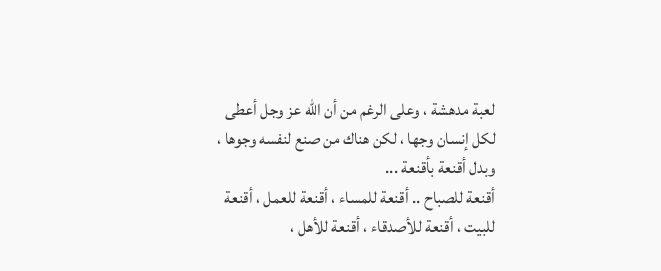لعبة مدهشة ، وعلى الرغم من أن الله عز وجل أعطى لكل إنسان وجها ، لكن هناك من صنع لنفسه وجوها ، وبدل أقنعة بأقنعة ...
أقنعة للصباح .. أقنعة للمساء ، أقنعة للعمل ، أقنعة للبيت ، أقنعة للأصدقاء ، أقنعة للأهل ،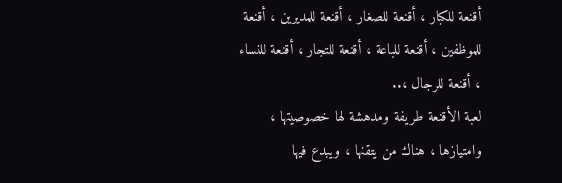أقنعة للكبار ، أقنعة للصغار ، أقنعة للمديرين ، أقنعة للموظفين ، أقنعة للباعة ، أقنعة للتجار ، أقنعة للنساء ، أقنعة للرجال ،..
لعبة الأقنعة طريفة ومدهشة لها خصوصيتها ، وامتيازها ، هناك من يتقنها ، ويبدع فيها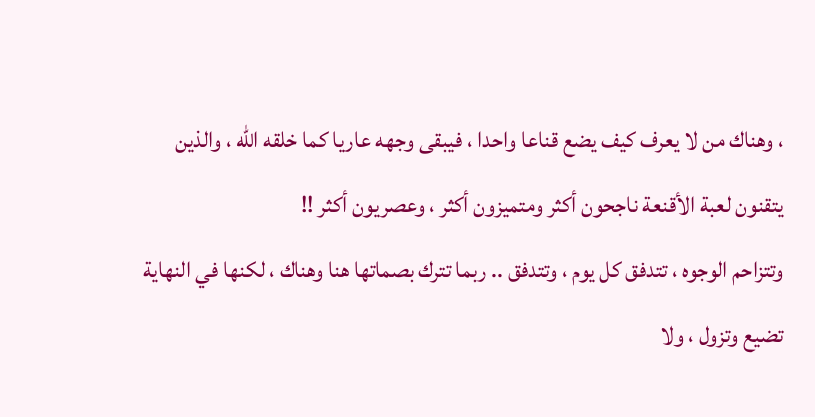، وهناك من لا يعرف كيف يضع قناعا واحدا ، فيبقى وجهه عاريا كما خلقه الله ، والذين يتقنون لعبة الأقنعة ناجحون أكثر ومتميزون أكثر ، وعصريون أكثر !!
وتتزاحم الوجوه ، تتدفق كل يوم ، وتتدفق .. ربما تترك بصماتها هنا وهناك ، لكنها في النهاية تضيع وتزول ، ولا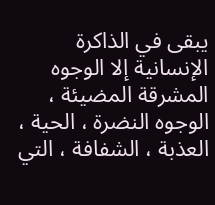يبقى في الذاكرة الإنسانية إلا الوجوه المشرقة المضيئة ، الوجوه النضرة ، الحية ، العذبة ، الشفافة ، التي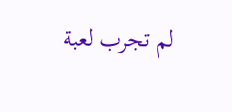لم تجرب لعبة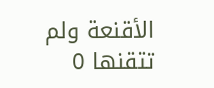الأقنعة ولم تتقنها 0